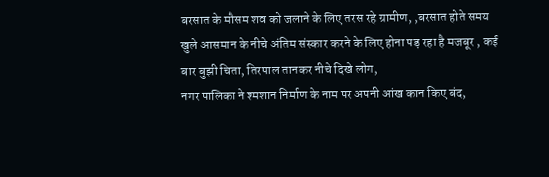बरसात के मौसम शव को जलाने के लिए तरस रहे ग्रामीण, ,बरसात होते समय खुले आसमान के नीचे अंतिम संस्कार करने के लिए होना पड़ रहा है मजबूर , कई बार बुझी चिता, तिरपाल तानकर नीचे दिखे लोग,
नगर पालिका ने श्मशान निर्माण के नाम पर अपनी आंख कान किए बंद,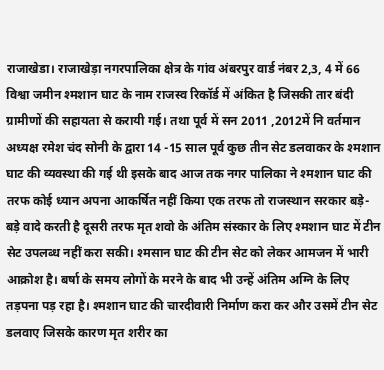राजाखेडा। राजाखेड़ा नगरपालिका क्षेत्र के गांव अंबरपुर वार्ड नंबर 2,3, 4 में 66 विश्वा जमीन श्मशान घाट के नाम राजस्व रिकॉर्ड में अंकित है जिसकी तार बंदी ग्रामीणों की सहायता से करायी गई। तथा पूर्व में सन 2011 ,2012में नि वर्तमान अध्यक्ष रमेश चंद सोनी के द्वारा 14 -15 साल पूर्व कुछ तीन सेट डलवाकर के श्मशान घाट की व्यवस्था की गई थी इसके बाद आज तक नगर पालिका ने श्मशान घाट की तरफ कोई ध्यान अपना आकर्षित नहीं किया एक तरफ तो राजस्थान सरकार बड़े-बड़े वादे करती है दूसरी तरफ मृत शवो के अंतिम संस्कार के लिए श्मशान घाट में टीन सेट उपलब्ध नहीं करा सकी। श्मसान घाट की टीन सेट को लेकर आमजन में भारी आक्रोश है। बर्षा के समय लोगों के मरने के बाद भी उन्हें अंतिम अग्नि के लिए तड़पना पड़ रहा है। श्मशान घाट की चारदीवारी निर्माण करा कर और उसमें टीन सेट डलवाए जिसके कारण मृत शरीर का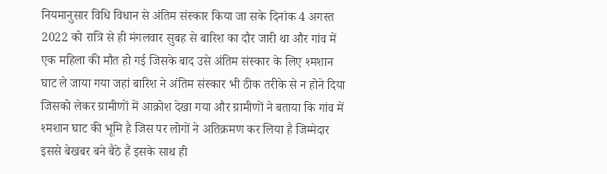नियमानुसार विधि विधान से अंतिम संस्कार किया जा सके दिनांक 4 अगस्त 2022 को रात्रि से ही मंगलवार सुबह से बारिश का दौर जारी था और गांव में एक महिला की मौत हो गई जिसके बाद उसे अंतिम संस्कार के लिए श्मशान घाट ले जाया गया जहां बारिश ने अंतिम संस्कार भी ठीक तरीके से न होने दिया जिसको लेकर ग्रामीणों में आक्रोश देखा गया और ग्रामीणों ने बताया कि गांव में श्मशान घाट की भूमि है जिस पर लोगों ने अतिक्रमण कर लिया है जिम्मेदार इससे बेखबर बने बैठे हैं इसके साथ ही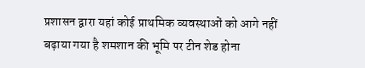प्रशासन द्वारा यहां कोई प्राथमिक व्यवस्थाओं को आगे नहीं बढ़ाया गया है शमशान की भूमि पर टीन शेड होना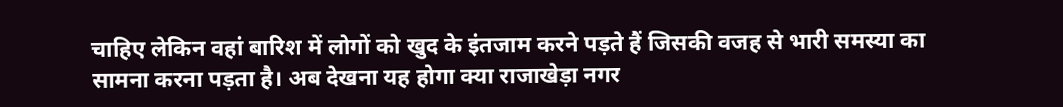चाहिए लेकिन वहां बारिश में लोगों को खुद के इंतजाम करने पड़ते हैं जिसकी वजह से भारी समस्या का सामना करना पड़ता है। अब देखना यह होगा क्या राजाखेड़ा नगर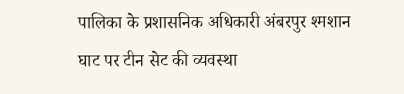पालिका के प्रशासनिक अधिकारी अंबरपुर श्मशान घाट पर टीन सेट की व्यवस्था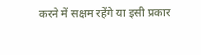करने में सक्षम रहेंगे या इसी प्रकार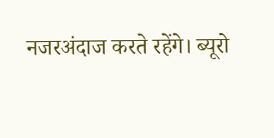नजरअंदाज करते रहेंगे। ब्यूरो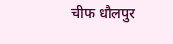चीफ धौलपुर